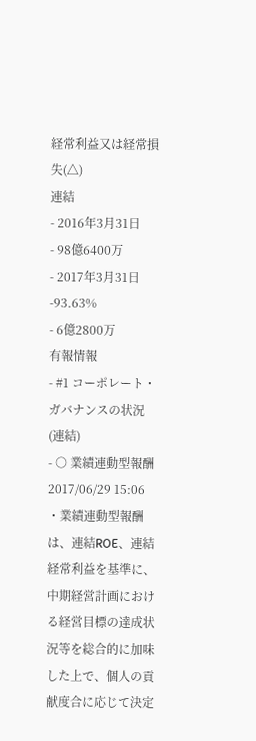経常利益又は経常損失(△)
連結
- 2016年3月31日
- 98億6400万
- 2017年3月31日 -93.63%
- 6億2800万
有報情報
- #1 コーポレート・ガバナンスの状況(連結)
- ○ 業績連動型報酬2017/06/29 15:06
・業績連動型報酬は、連結ROE、連結経常利益を基準に、中期経営計画における経営目標の達成状況等を総合的に加味した上で、個人の貢献度合に応じて決定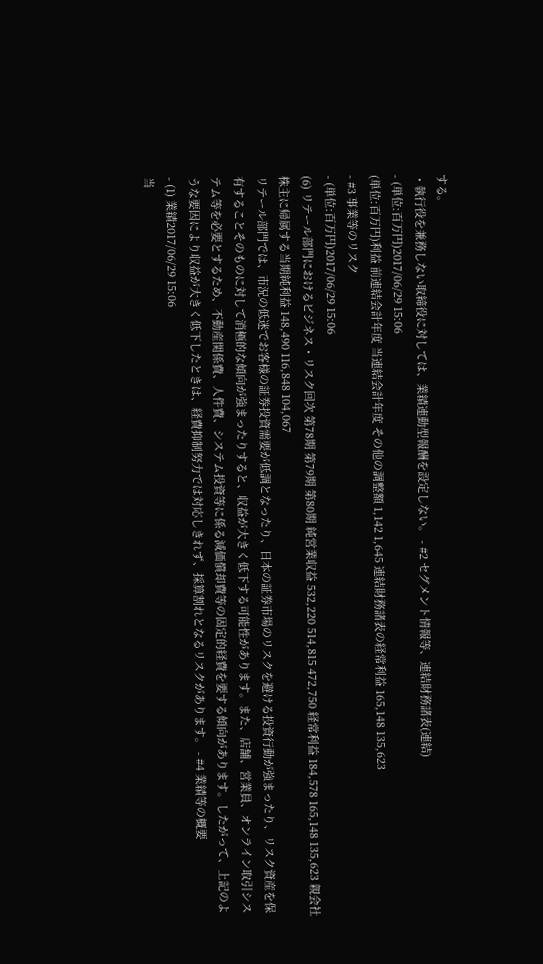する。
・執行役を兼務しない取締役に対しては、業績連動型報酬を設定しない。 - #2 セグメント情報等、連結財務諸表(連結)
- (単位:百万円)2017/06/29 15:06
(単位:百万円)利益 前連結会計年度 当連結会計年度 その他の調整額 1,142 1,645 連結財務諸表の経常利益 165,148 135,623
- #3 事業等のリスク
- (単位:百万円)2017/06/29 15:06
(6) リテール部門におけるビジネス・リスク回次 第78期 第79期 第80期 純営業収益 532,220 514,815 472,750 経常利益 184,578 165,148 135,623 親会社株主に帰属する当期純利益 148,490 116,848 104,067
リテール部門では、市況の低迷でお客様の証券投資需要が低調となったり、日本の証券市場のリスクを避ける投資行動が強まったり、リスク資産を保有することそのものに対して消極的な傾向が強まったりすると、収益が大きく低下する可能性があります。また、店舗、営業員、オンライン取引システム等を必要とするため、不動産関係費、人件費、システム投資等に係る減価償却費等の固定的経費を要する傾向があります。したがって、上記のような要因により収益が大きく低下したときは、経費抑制努力では対応しきれず、採算割れとなるリスクがあります。 - #4 業績等の概要
- (1) 業績2017/06/29 15:06
当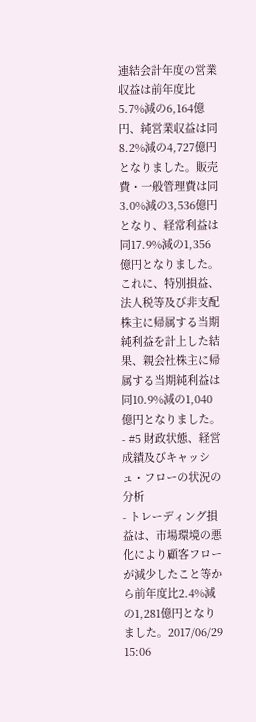連結会計年度の営業収益は前年度比5.7%減の6,164億円、純営業収益は同8.2%減の4,727億円となりました。販売費・一般管理費は同3.0%減の3,536億円となり、経常利益は同17.9%減の1,356億円となりました。
これに、特別損益、法人税等及び非支配株主に帰属する当期純利益を計上した結果、親会社株主に帰属する当期純利益は同10.9%減の1,040億円となりました。 - #5 財政状態、経営成績及びキャッシュ・フローの状況の分析
- トレーディング損益は、市場環境の悪化により顧客フローが減少したこと等から前年度比2.4%減の1,281億円となりました。2017/06/29 15:06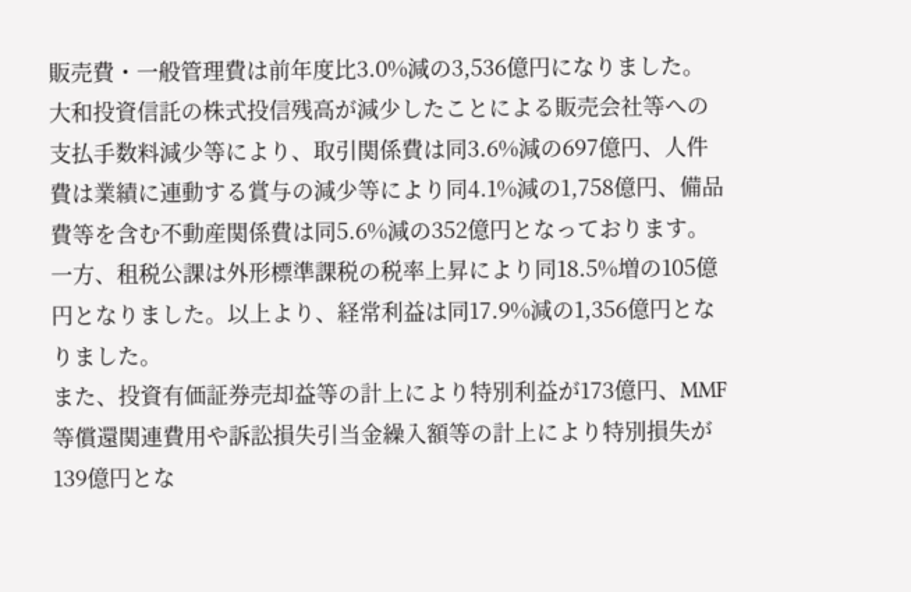販売費・一般管理費は前年度比3.0%減の3,536億円になりました。大和投資信託の株式投信残高が減少したことによる販売会社等への支払手数料減少等により、取引関係費は同3.6%減の697億円、人件費は業績に連動する賞与の減少等により同4.1%減の1,758億円、備品費等を含む不動産関係費は同5.6%減の352億円となっております。一方、租税公課は外形標準課税の税率上昇により同18.5%増の105億円となりました。以上より、経常利益は同17.9%減の1,356億円となりました。
また、投資有価証券売却益等の計上により特別利益が173億円、MMF等償還関連費用や訴訟損失引当金繰入額等の計上により特別損失が139億円とな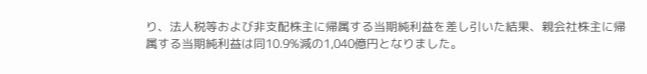り、法人税等および非支配株主に帰属する当期純利益を差し引いた結果、親会社株主に帰属する当期純利益は同10.9%減の1,040億円となりました。